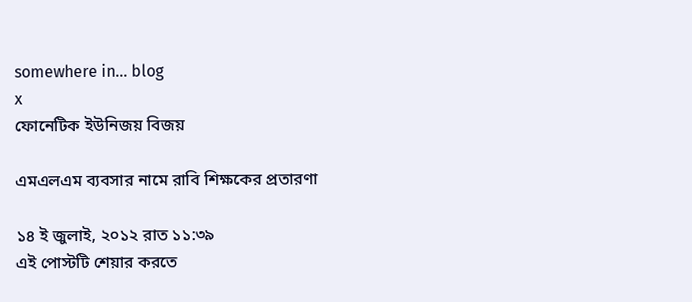somewhere in... blog
x
ফোনেটিক ইউনিজয় বিজয়

এমএলএম ব্যবসার নামে রাবি শিক্ষকের প্রতারণা

১৪ ই জুলাই, ২০১২ রাত ১১:৩৯
এই পোস্টটি শেয়ার করতে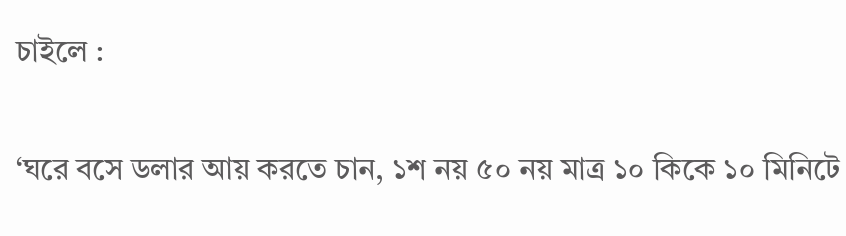চাইলে :

‘ঘরে বসে ডলার আয় করতে চান, ১শ নয় ৫০ নয় মাত্র ১০ কিকে ১০ মিনিটে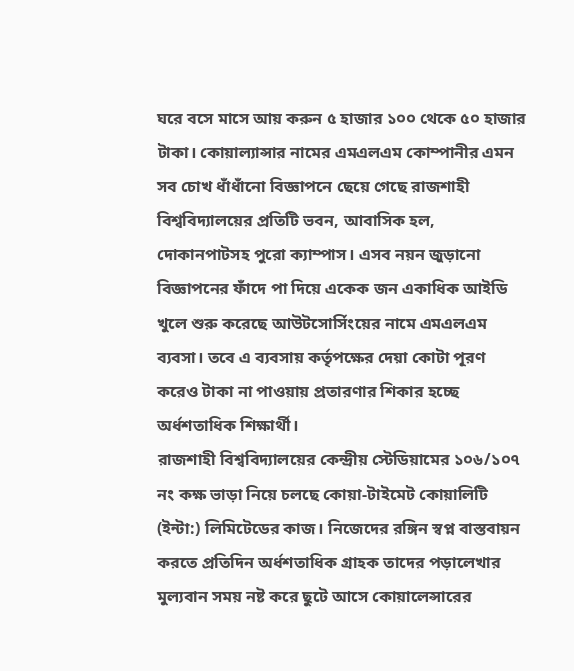ঘরে বসে মাসে আয় করুন ৫ হাজার ১০০ থেকে ৫০ হাজার টাকা। কোয়াল্যান্সার নামের এমএলএম কোম্পানীর এমন সব চোখ ধাঁধাঁনো বিজ্ঞাপনে ছেয়ে গেছে রাজশাহী বিশ্ববিদ্যালয়ের প্রতিটি ভবন, আবাসিক হল, দোকানপাটসহ পুরো ক্যাম্পাস। এসব নয়ন জুড়ানো বিজ্ঞাপনের ফাঁদে পা দিয়ে একেক জন একাধিক আইডি খুলে শুরু করেছে আউটসোর্সিংয়ের নামে এমএলএম ব্যবসা। তবে এ ব্যবসায় কর্তৃপক্ষের দেয়া কোটা পূরণ করেও টাকা না পাওয়ায় প্রতারণার শিকার হচ্ছে অর্ধশতাধিক শিক্ষার্থী।
রাজশাহী বিশ্ববিদ্যালয়ের কেন্দ্রীয় স্টেডিয়ামের ১০৬/১০৭ নং কক্ষ ভাড়া নিয়ে চলছে কোয়া-টাইমেট কোয়ালিটি (ইন্টা:) লিমিটেডের কাজ। নিজেদের রঙ্গিন স্বপ্ন বাস্তবায়ন করতে প্রতিদিন অর্ধশতাধিক গ্রাহক তাদের পড়ালেখার মুল্যবান সময় নষ্ট করে ছুটে আসে কোয়ালেন্সারের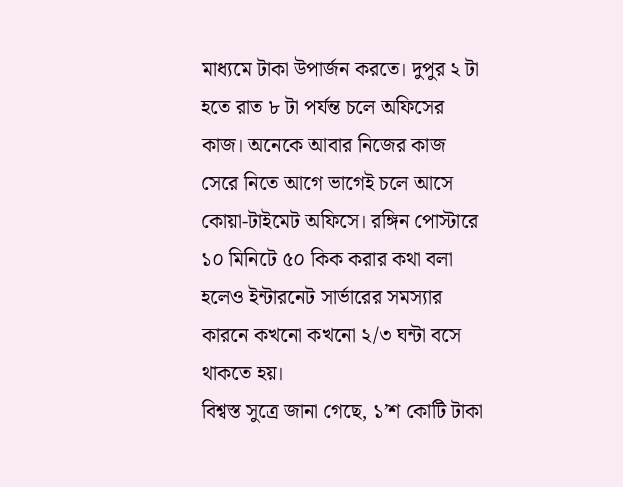মাধ্যমে টাকা উপার্জন করতে। দুপুর ২ টা হতে রাত ৮ টা পর্যন্ত চলে অফিসের কাজ। অনেকে আবার নিজের কাজ সেরে নিতে আগে ভাগেই চলে আসে কোয়া-টাইমেট অফিসে। রঙ্গিন পোস্টারে ১০ মিনিটে ৫০ কিক করার কথা বলা হলেও ইন্টারনেট সার্ভারের সমস্যার কারনে কখনো কখনো ২/৩ ঘন্টা বসে থাকতে হয়।
বিশ্বস্ত সুত্রে জানা গেছে, ১’শ কোটি টাকা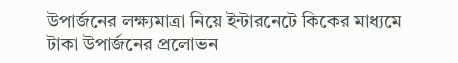উপার্জনের লক্ষ্যমাত্রা নিয়ে ইন্টারনেটে কিকের মাধ্যমে টাকা উপার্জনের প্রলোভন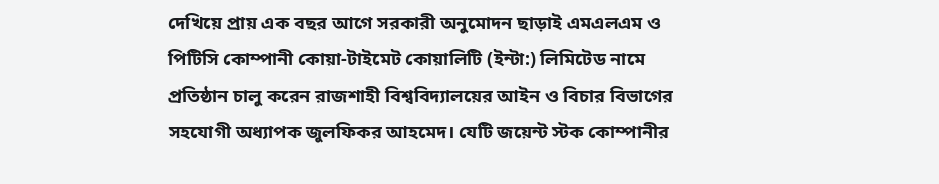দেখিয়ে প্রায় এক বছর আগে সরকারী অনুমোদন ছাড়াই এমএলএম ও পিটিসি কোম্পানী কোয়া-টাইমেট কোয়ালিটি (ইন্টা:) লিমিটেড নামে প্রতিষ্ঠান চালু করেন রাজশাহী বিশ্ববিদ্যালয়ের আইন ও বিচার বিভাগের সহযোগী অধ্যাপক জুলফিকর আহমেদ। যেটি জয়েন্ট স্টক কোম্পানীর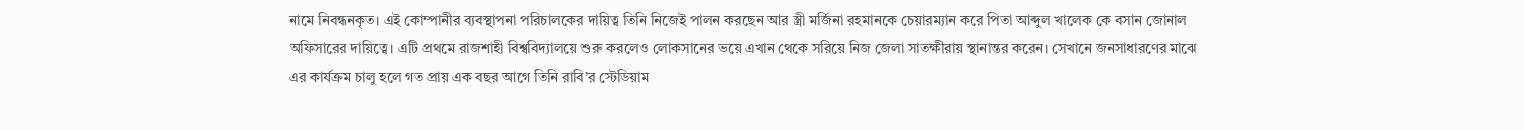নামে নিবন্ধনকৃত। এই কোম্পানীর ব্যবস্থাপনা পরিচালকের দায়িত্ব তিনি নিজেই পালন করছেন আর স্ত্রী মর্জিনা রহমানকে চেয়ারম্যান করে পিতা আব্দুল খালেক কে বসান জোনাল অফিসারের দায়িত্বে। এটি প্রথমে রাজশাহী বিশ্ববিদ্যালয়ে শুরু করলেও লোকসানের ভয়ে এখান থেকে সরিয়ে নিজ জেলা সাতক্ষীরায় স্থানান্তর করেন। সেখানে জনসাধারণের মাঝে এর কার্যক্রম চালু হলে গত প্রায় এক বছর আগে তিনি রাবি’র স্টেডিয়াম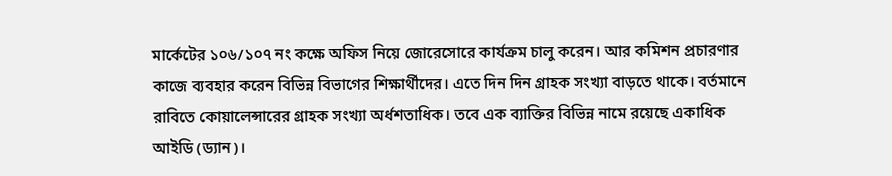মার্কেটের ১০৬/১০৭ নং কক্ষে অফিস নিয়ে জোরেসোরে কার্যক্রম চালু করেন। আর কমিশন প্রচারণার কাজে ব্যবহার করেন বিভিন্ন বিভাগের শিক্ষার্থীদের। এতে দিন দিন গ্রাহক সংখ্যা বাড়তে থাকে। বর্তমানে রাবিতে কোয়ালেন্সারের গ্রাহক সংখ্যা অর্ধশতাধিক। তবে এক ব্যাক্তির বিভিন্ন নামে রয়েছে একাধিক আইডি (ড্যান)।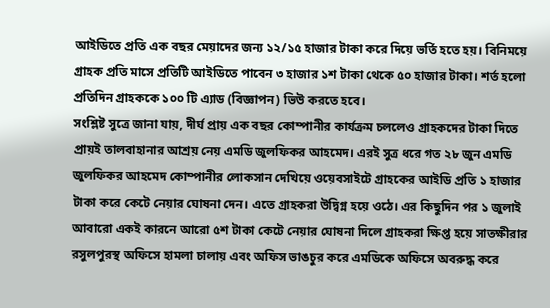আইডিতে প্রতি এক বছর মেয়াদের জন্য ১২/১৫ হাজার টাকা করে দিয়ে ভর্তি হতে হয়। বিনিময়ে গ্রাহক প্রতি মাসে প্রতিটি আইডিতে পাবেন ৩ হাজার ১শ টাকা থেকে ৫০ হাজার টাকা। শর্ত হলো প্রতিদিন গ্রাহককে ১০০ টি এ্যাড (বিজ্ঞাপন) ভিউ করতে হবে।
সংশ্লিষ্ট সুত্রে জানা যায়, দীর্ঘ প্রায় এক বছর কোম্পানীর কার্যক্রম চললেও গ্রাহকদের টাকা দিতে প্রায়ই তালবাহানার আশ্রয় নেয় এমডি জুলফিকর আহমেদ। এরই সুত্র ধরে গত ২৮ জুন এমডি জুলফিকর আহমেদ কোম্পানীর লোকসান দেখিয়ে ওয়েবসাইটে গ্রাহকের আইডি প্রতি ১ হাজার টাকা করে কেটে নেয়ার ঘোষনা দেন। এতে গ্রাহকরা উদ্বিগ্ন হয়ে ওঠে। এর কিছুদিন পর ১ জুলাই আবারো একই কারনে আরো ৫শ টাকা কেটে নেয়ার ঘোষনা দিলে গ্রাহকরা ক্ষিপ্ত হয়ে সাতক্ষীরার রসুলপুরস্থ অফিসে হামলা চালায় এবং অফিস ভাঙচুর করে এমডিকে অফিসে অবরুদ্ধ করে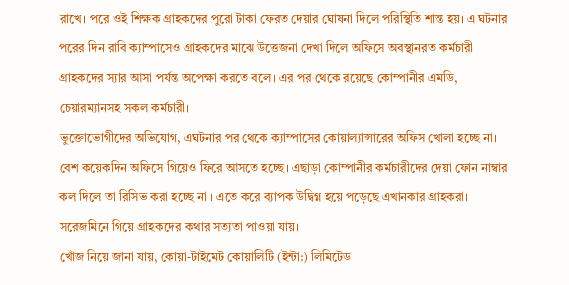রাখে। পরে ওই শিক্ষক গ্রাহকদের পুরো টাকা ফেরত দেয়ার ঘোষনা দিলে পরিস্থিতি শান্ত হয়। এ ঘটনার পরের দিন রাবি ক্যাম্পাসেও গ্রাহকদের মাঝে উত্তেজনা দেখা দিলে অফিসে অবস্থানরত কর্মচারী গ্রাহকদের স্যার আসা পর্যন্ত অপেক্ষা করতে বলে। এর পর থেকে রয়েছে কোম্পানীর এমডি, চেয়ারম্যানসহ সকল কর্মচারী।
ভুক্তোভোগীদের অভিযোগ, এঘটনার পর থেকে ক্যাম্পাসের কোয়াল্যান্সারের অফিস খোলা হচ্ছে না। বেশ কয়েকদিন অফিসে গিয়েও ফিরে আসতে হচ্ছে। এছাড়া কোম্পানীর কর্মচারীদের দেয়া ফোন নাম্বার কল দিলে তা রিসিভ করা হচ্ছে না । এতে করে ব্যাপক উদ্বিগ্ন হয়ে পড়েছে এখানকার গ্রাহকরা। সরেজমিনে গিয়ে গ্রাহকদের কথার সত্যতা পাওয়া যায়।
খোঁজ নিয়ে জানা যায়, কোয়া-টাইমেট কোয়ালিটি (ইন্টা:) লিমিটেড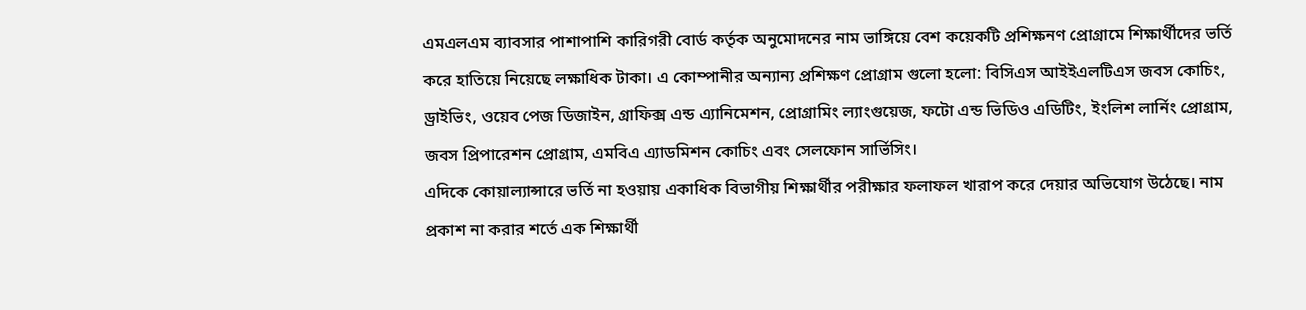এমএলএম ব্যাবসার পাশাপাশি কারিগরী বোর্ড কর্তৃক অনুমোদনের নাম ভাঙ্গিয়ে বেশ কয়েকটি প্রশিক্ষনণ প্রোগ্রামে শিক্ষার্থীদের ভর্তি করে হাতিয়ে নিয়েছে লক্ষাধিক টাকা। এ কোম্পানীর অন্যান্য প্রশিক্ষণ প্রোগ্রাম গুলো হলো: বিসিএস আইইএলটিএস জবস কোচিং, ড্রাইভিং, ওয়েব পেজ ডিজাইন, গ্রাফিক্স এন্ড এ্যানিমেশন, প্রোগ্রামিং ল্যাংগুয়েজ, ফটো এন্ড ভিডিও এডিটিং, ইংলিশ লার্নিং প্রোগ্রাম, জবস প্রিপারেশন প্রোগ্রাম, এমবিএ এ্যাডমিশন কোচিং এবং সেলফোন সার্ভিসিং।
এদিকে কোয়াল্যান্সারে ভর্তি না হওয়ায় একাধিক বিভাগীয় শিক্ষার্থীর পরীক্ষার ফলাফল খারাপ করে দেয়ার অভিযোগ উঠেছে। নাম প্রকাশ না করার শর্তে এক শিক্ষার্থী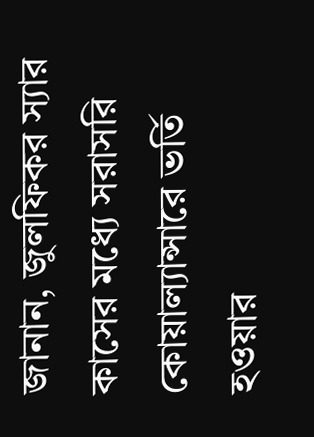জানান, জুলফিকর স্যার কাসের মধ্যে সরাসরি কোয়াল্যান্সারে ভর্তি হওয়ার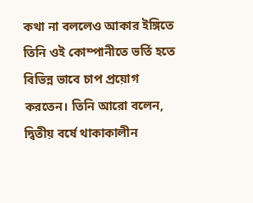কথা না বললেও আকার ইঙ্গিতে তিনি ওই কোম্পানীতে ভর্তি হতে বিভিন্ন ভাবে চাপ প্রয়োগ করতেন। তিনি আরো বলেন, দ্বিতীয় বর্ষে থাকাকালীন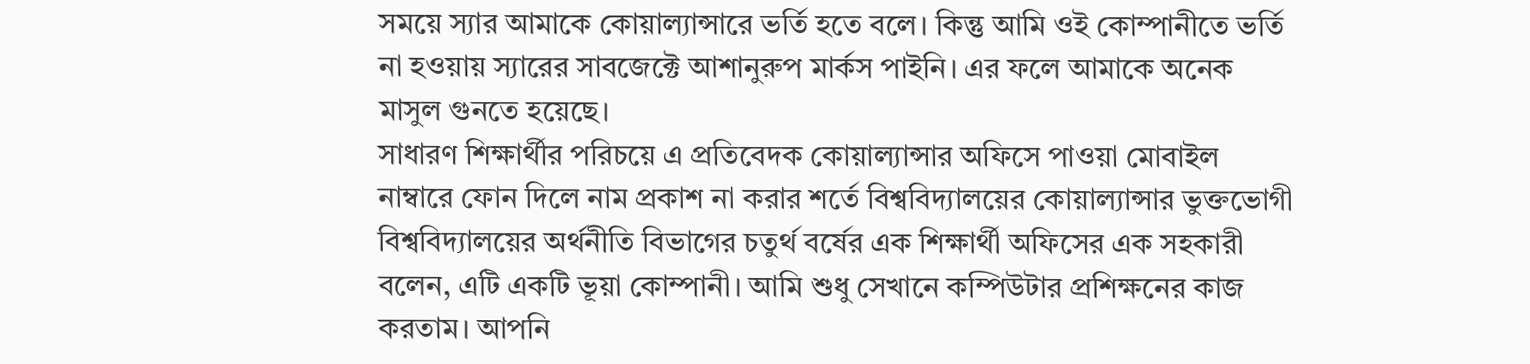সময়ে স্যার আমাকে কোয়াল্যান্সারে ভর্তি হতে বলে। কিন্তু আমি ওই কোম্পানীতে ভর্তি না হওয়ায় স্যারের সাবজেক্টে আশানুরুপ মার্কস পাইনি। এর ফলে আমাকে অনেক মাসুল গুনতে হয়েছে।
সাধারণ শিক্ষার্থীর পরিচয়ে এ প্রতিবেদক কোয়াল্যান্সার অফিসে পাওয়া মোবাইল নাম্বারে ফোন দিলে নাম প্রকাশ না করার শর্তে বিশ্ববিদ্যালয়ের কোয়াল্যান্সার ভুক্তভোগী বিশ্ববিদ্যালয়ের অর্থনীতি বিভাগের চতুর্থ বর্ষের এক শিক্ষার্থী অফিসের এক সহকারী বলেন, এটি একটি ভূয়া কোম্পানী। আমি শুধু সেখানে কম্পিউটার প্রশিক্ষনের কাজ করতাম। আপনি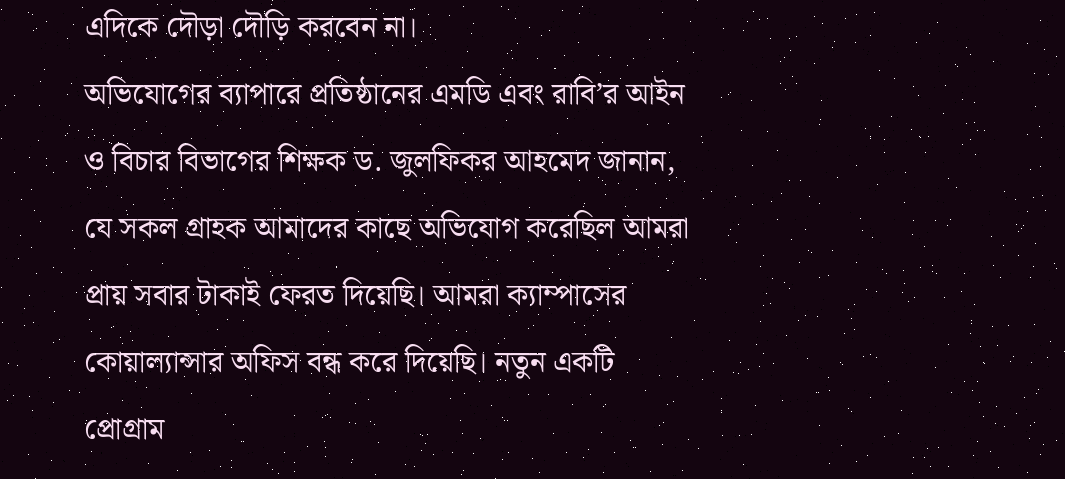এদিকে দৌড়া দৌড়ি করবেন না।
অভিযোগের ব্যাপারে প্রতিষ্ঠানের এমডি এবং রাবি’র আইন ও বিচার বিভাগের শিক্ষক ড. জুলফিকর আহমেদ জানান, যে সকল গ্রাহক আমাদের কাছে অভিযোগ করেছিল আমরা প্রায় সবার টাকাই ফেরত দিয়েছি। আমরা ক্যাম্পাসের কোয়াল্যান্সার অফিস বন্ধ করে দিয়েছি। নতুন একটি প্রোগ্রাম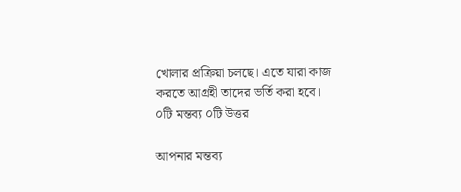খোলার প্রক্রিয়া চলছে। এতে যারা কাজ করতে আগ্রহী তাদের ভর্তি করা হবে।
০টি মন্তব্য ০টি উত্তর

আপনার মন্তব্য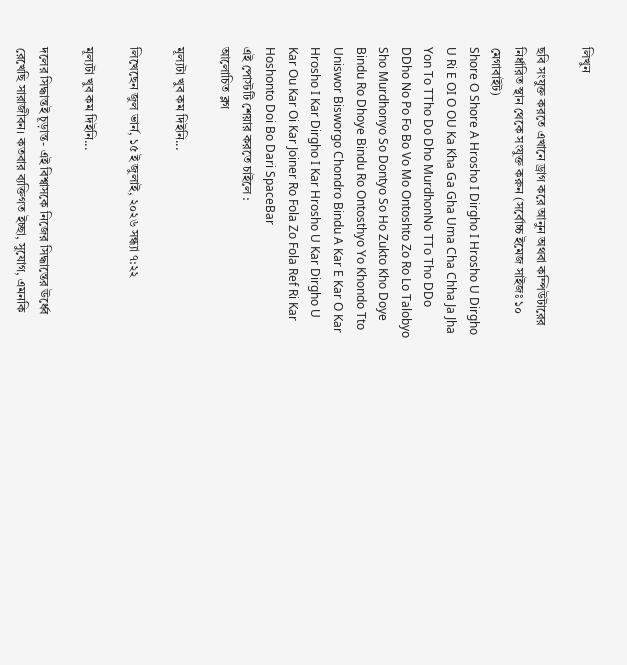লিখুন

ছবি সংযুক্ত করতে এখানে ড্রাগ করে আনুন অথবা কম্পিউটারের নির্ধারিত স্থান থেকে সংযুক্ত করুন (সর্বোচ্চ ইমেজ সাইজঃ ১০ মেগাবাইট)
Shore O Shore A Hrosho I Dirgho I Hrosho U Dirgho U Ri E OI O OU Ka Kha Ga Gha Uma Cha Chha Ja Jha Yon To TTho Do Dho MurdhonNo TTo Tho DDo DDho No Po Fo Bo Vo Mo Ontoshto Zo Ro Lo Talobyo Sho Murdhonyo So Dontyo So Ho Zukto Kho Doye Bindu Ro Dhoye Bindu Ro Ontosthyo Yo Khondo Tto Uniswor Bisworgo Chondro Bindu A Kar E Kar O Kar Hrosho I Kar Dirgho I Kar Hrosho U Kar Dirgho U Kar Ou Kar Oi Kar Joiner Ro Fola Zo Fola Ref Ri Kar Hoshonto Doi Bo Dari SpaceBar
এই পোস্টটি শেয়ার করতে চাইলে :
আলোচিত ব্লগ

মূল্যটা খুব কম দিইনি...

লিখেছেন জুল ভার্ন, ১৫ ই জুলাই, ২০২৬ সন্ধ্যা ৭:২২

মূল্যটা খুব কম দিইনি...

দলের সিদ্ধান্তই চূড়ান্ত- এই বিশ্বাসকে নিজের সিদ্ধান্তের ঊর্ধ্বে রেখেছি সারাজীবন। কতবার ব্যক্তিগত ইচ্ছা, সুযোগ, এমনকি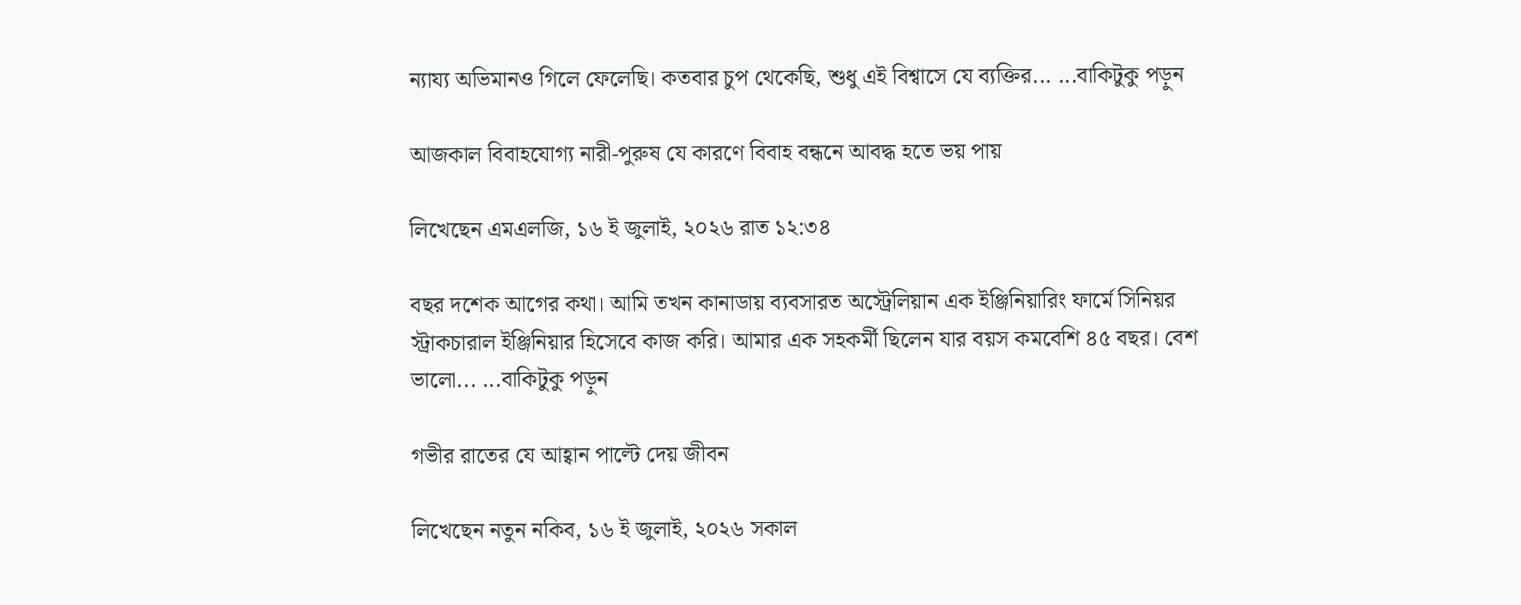ন্যায্য অভিমানও গিলে ফেলেছি। কতবার চুপ থেকেছি, শুধু এই বিশ্বাসে যে ব্যক্তির... ...বাকিটুকু পড়ুন

আজকাল বিবাহযোগ্য নারী-পুরুষ যে কারণে বিবাহ বন্ধনে আবদ্ধ হতে ভয় পায়

লিখেছেন এমএলজি, ১৬ ই জুলাই, ২০২৬ রাত ১২:৩৪

বছর দশেক আগের কথা। আমি তখন কানাডায় ব্যবসারত অস্ট্রেলিয়ান এক ইঞ্জিনিয়ারিং ফার্মে সিনিয়র স্ট্রাকচারাল ইঞ্জিনিয়ার হিসেবে কাজ করি। আমার এক সহকর্মী ছিলেন যার বয়স কমবেশি ৪৫ বছর। বেশ ভালো... ...বাকিটুকু পড়ুন

গভীর রাতের যে আহ্বান পাল্টে দেয় জীবন

লিখেছেন নতুন নকিব, ১৬ ই জুলাই, ২০২৬ সকাল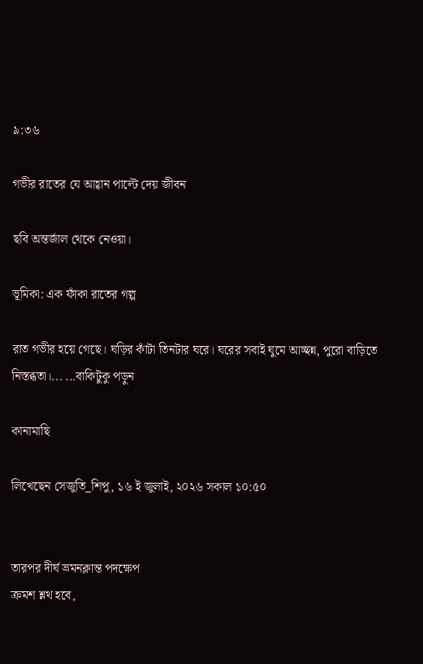৯:৩৬

গভীর রাতের যে আহ্বান পাল্টে দেয় জীবন

ছবি অন্তর্জাল থেকে নেওয়া।

ভূমিকা: এক ফাঁকা রাতের গল্প

রাত গভীর হয়ে গেছে। ঘড়ির কাঁটা তিনটার ঘরে। ঘরের সবাই ঘুমে আচ্ছন্ন, পুরো বাড়িতে নিস্তব্ধতা।... ...বাকিটুকু পড়ুন

কানামাছি

লিখেছেন সেজুতি_শিপু, ১৬ ই জুলাই, ২০২৬ সকাল ১০:৫০


তারপর দীর্ঘ ভ্রমনক্লান্ত পদক্ষেপ
ক্রমশ শ্লথ হবে,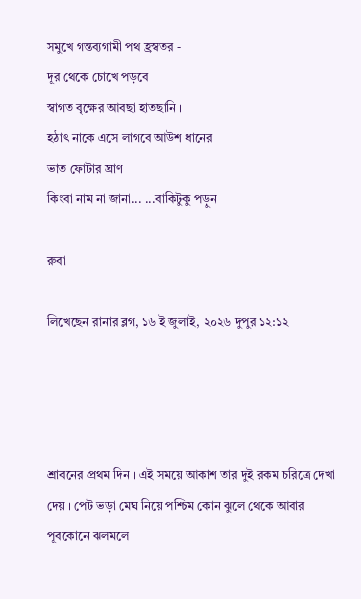সমুখে গন্তব্যগামী পথ হ্রস্বতর -
দূর থেকে চোখে পড়বে
স্বাগত বৃক্ষের আবছা হাতছানি ।
হঠাৎ নাকে এসে লাগবে আউশ ধানের
ভাত ফোটার ঘ্রাণ
কিংবা নাম না জানা... ...বাকিটুকু পড়ুন

রুবা

লিখেছেন রানার ব্লগ, ১৬ ই জুলাই, ২০২৬ দুপুর ১২:১২




শ্রাবনের প্রথম দিন । এই সময়ে আকাশ তার দুই রকম চরিত্রে দেখা দেয় । পেট ভড়া মেঘ নিয়ে পশ্চিম কোন ঝুলে থেকে আবার পূবকোনে ঝলমলে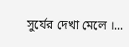সুর্যের দেখা মেলে ।...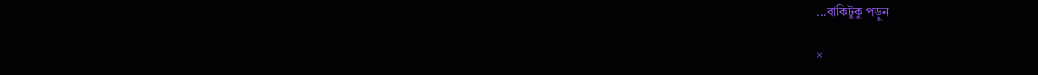...বাকিটুকু পড়ুন

×